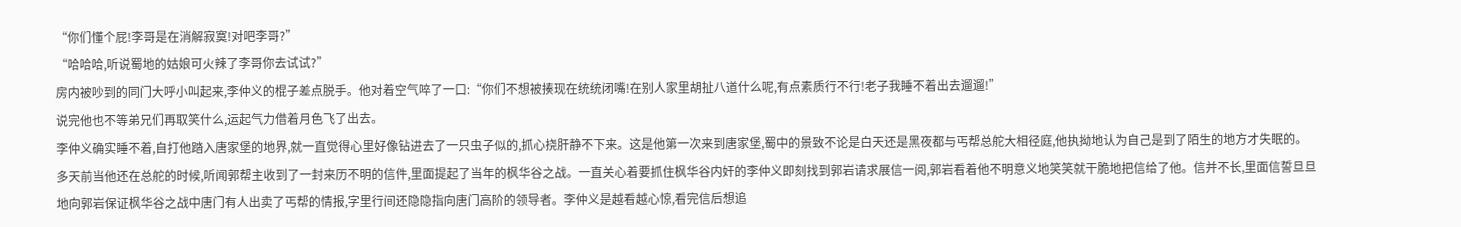“你们懂个屁!李哥是在消解寂寞!对吧李哥?”
“哈哈哈,听说蜀地的姑娘可火辣了李哥你去试试?”
房内被吵到的同门大呼小叫起来,李仲义的棍子差点脱手。他对着空气啐了一口:“你们不想被揍现在统统闭嘴!在别人家里胡扯八道什么呢,有点素质行不行!老子我睡不着出去遛遛!”
说完他也不等弟兄们再取笑什么,运起气力借着月色飞了出去。
李仲义确实睡不着,自打他踏入唐家堡的地界,就一直觉得心里好像钻进去了一只虫子似的,抓心挠肝静不下来。这是他第一次来到唐家堡,蜀中的景致不论是白天还是黑夜都与丐帮总舵大相径庭,他执拗地认为自己是到了陌生的地方才失眠的。
多天前当他还在总舵的时候,听闻郭帮主收到了一封来历不明的信件,里面提起了当年的枫华谷之战。一直关心着要抓住枫华谷内奸的李仲义即刻找到郭岩请求展信一阅,郭岩看着他不明意义地笑笑就干脆地把信给了他。信并不长,里面信誓旦旦地向郭岩保证枫华谷之战中唐门有人出卖了丐帮的情报,字里行间还隐隐指向唐门高阶的领导者。李仲义是越看越心惊,看完信后想追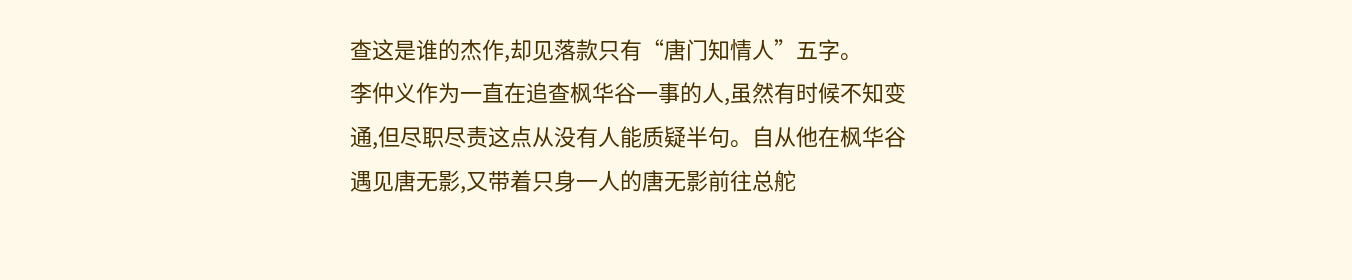查这是谁的杰作,却见落款只有“唐门知情人”五字。
李仲义作为一直在追查枫华谷一事的人,虽然有时候不知变通,但尽职尽责这点从没有人能质疑半句。自从他在枫华谷遇见唐无影,又带着只身一人的唐无影前往总舵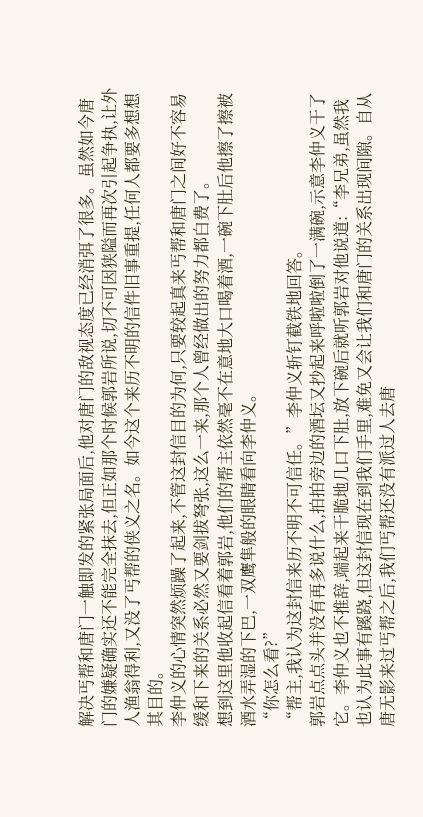解决丐帮和唐门一触即发的紧张局面后,他对唐门的敌视态度已经消弭了很多。虽然如今唐门的嫌疑确实还不能完全抹去,但正如那个时候郭岩所说,切不可因狭隘而再次引起争执,让外人渔翁得利,又没了丐帮的侠义之名。如今这个来历不明的信件旧事重提,任何人都要多想想其目的。
李仲义的心情突然烦躁了起来,不管这封信目的为何,只要较起真来丐帮和唐门之间好不容易缓和下来的关系必然又要剑拔弩张,这么一来,那个人曾经做出的努力都白费了。
想到这里他收起信看着郭岩,他们的帮主依然毫不在意地大口喝着酒,一碗下肚后他擦了擦被酒水弄湿的下巴,一双鹰隼般的眼睛看向李仲义。
“你怎么看?”
“帮主,我认为这封信来历不明不可信任。”李仲义斩钉截铁地回答。
郭岩点点头并没有再多说什么,拍拍旁边的酒坛又抄起来呼啦啦倒了一满碗,示意李仲义干了它。李仲义也不推辞,端起来干脆地几口下肚,放下碗后就听郭岩对他说道:“李兄弟,虽然我也认为此事有蹊跷,但这封信现在到我们手里,难免又会让我们和唐门的关系出现间隙。自从唐无影来过丐帮之后,我们丐帮还没有派过人去唐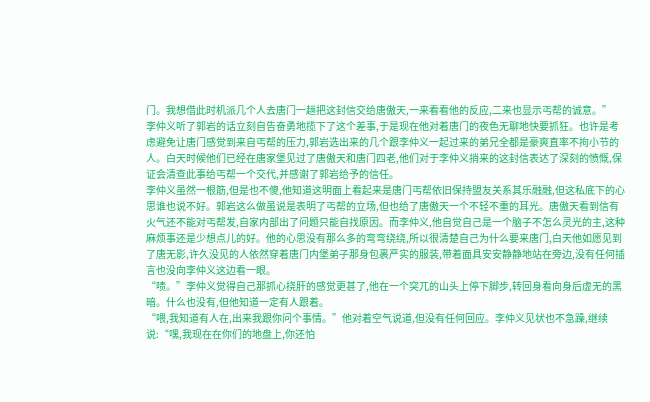门。我想借此时机派几个人去唐门一趟把这封信交给唐傲天,一来看看他的反应,二来也显示丐帮的诚意。”
李仲义听了郭岩的话立刻自告奋勇地揽下了这个差事,于是现在他对着唐门的夜色无聊地快要抓狂。也许是考虑避免让唐门感觉到来自丐帮的压力,郭岩选出来的几个跟李仲义一起过来的弟兄全都是豪爽直率不拘小节的人。白天时候他们已经在唐家堡见过了唐傲天和唐门四老,他们对于李仲义捎来的这封信表达了深刻的愤慨,保证会清查此事给丐帮一个交代,并感谢了郭岩给予的信任。
李仲义虽然一根筋,但是也不傻,他知道这明面上看起来是唐门丐帮依旧保持盟友关系其乐融融,但这私底下的心思谁也说不好。郭岩这么做虽说是表明了丐帮的立场,但也给了唐傲天一个不轻不重的耳光。唐傲天看到信有火气还不能对丐帮发,自家内部出了问题只能自找原因。而李仲义,他自觉自己是一个脑子不怎么灵光的主,这种麻烦事还是少想点儿的好。他的心思没有那么多的弯弯绕绕,所以很清楚自己为什么要来唐门,白天他如愿见到了唐无影,许久没见的人依然穿着唐门内堡弟子那身包裹严实的服装,带着面具安安静静地站在旁边,没有任何插言也没向李仲义这边看一眼。
“啧。”李仲义觉得自己那抓心挠肝的感觉更甚了,他在一个突兀的山头上停下脚步,转回身看向身后虚无的黑暗。什么也没有,但他知道一定有人跟着。
“喂,我知道有人在,出来我跟你问个事情。”他对着空气说道,但没有任何回应。李仲义见状也不急躁,继续说:“嘿,我现在在你们的地盘上,你还怕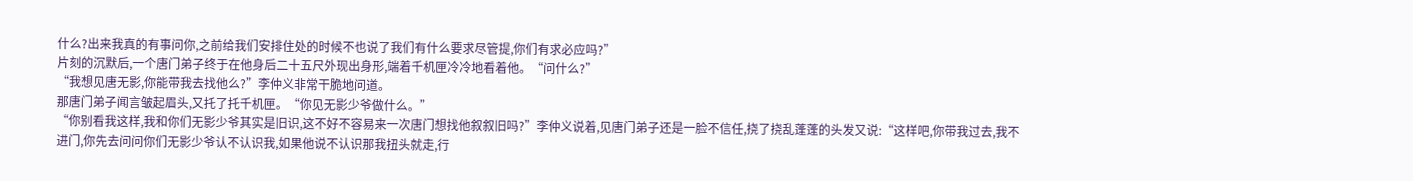什么?出来我真的有事问你,之前给我们安排住处的时候不也说了我们有什么要求尽管提,你们有求必应吗?”
片刻的沉默后,一个唐门弟子终于在他身后二十五尺外现出身形,端着千机匣冷冷地看着他。“问什么?”
“我想见唐无影,你能带我去找他么?”李仲义非常干脆地问道。
那唐门弟子闻言皱起眉头,又托了托千机匣。“你见无影少爷做什么。”
“你别看我这样,我和你们无影少爷其实是旧识,这不好不容易来一次唐门想找他叙叙旧吗?”李仲义说着,见唐门弟子还是一脸不信任,挠了挠乱蓬蓬的头发又说:“这样吧,你带我过去,我不进门,你先去问问你们无影少爷认不认识我,如果他说不认识那我扭头就走,行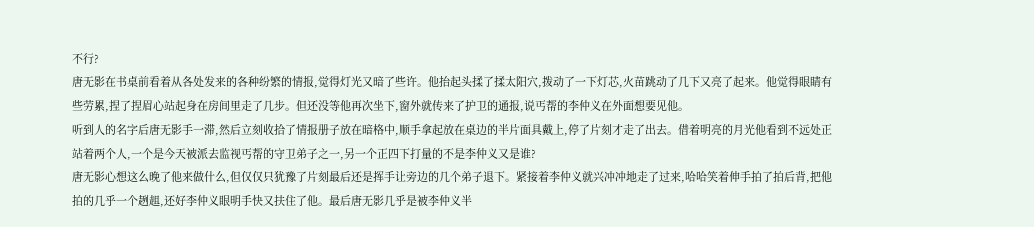不行?
唐无影在书桌前看着从各处发来的各种纷繁的情报,觉得灯光又暗了些许。他抬起头揉了揉太阳穴,拨动了一下灯芯,火苗跳动了几下又亮了起来。他觉得眼睛有些劳累,捏了捏眉心站起身在房间里走了几步。但还没等他再次坐下,窗外就传来了护卫的通报,说丐帮的李仲义在外面想要见他。
听到人的名字后唐无影手一滞,然后立刻收拾了情报册子放在暗格中,顺手拿起放在桌边的半片面具戴上,停了片刻才走了出去。借着明亮的月光他看到不远处正站着两个人,一个是今天被派去监视丐帮的守卫弟子之一,另一个正四下打量的不是李仲义又是谁?
唐无影心想这么晚了他来做什么,但仅仅只犹豫了片刻最后还是挥手让旁边的几个弟子退下。紧接着李仲义就兴冲冲地走了过来,哈哈笑着伸手拍了拍后背,把他拍的几乎一个趔趄,还好李仲义眼明手快又扶住了他。最后唐无影几乎是被李仲义半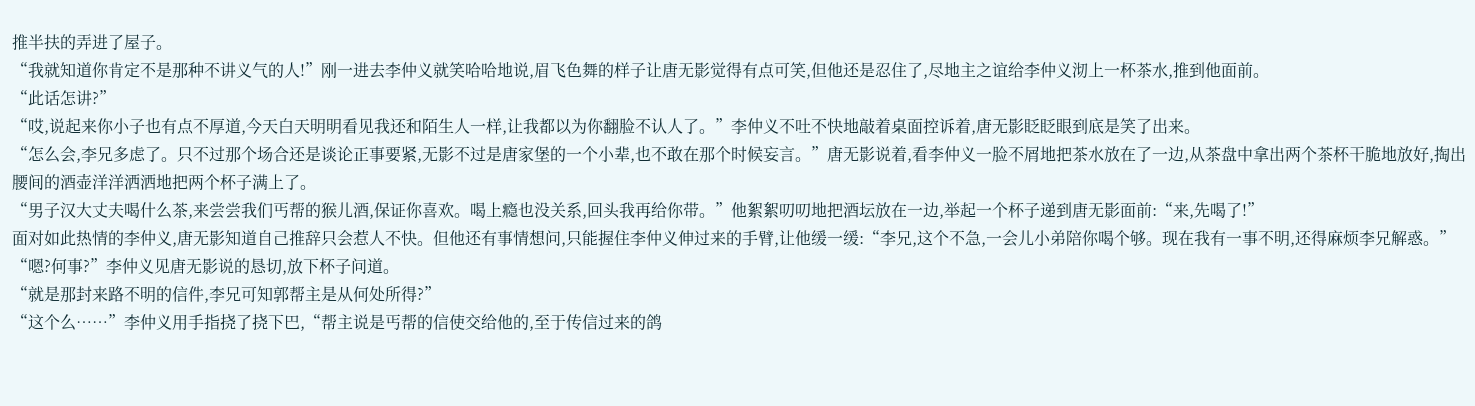推半扶的弄进了屋子。
“我就知道你肯定不是那种不讲义气的人!”刚一进去李仲义就笑哈哈地说,眉飞色舞的样子让唐无影觉得有点可笑,但他还是忍住了,尽地主之谊给李仲义沏上一杯茶水,推到他面前。
“此话怎讲?”
“哎,说起来你小子也有点不厚道,今天白天明明看见我还和陌生人一样,让我都以为你翻脸不认人了。”李仲义不吐不快地敲着桌面控诉着,唐无影眨眨眼到底是笑了出来。
“怎么会,李兄多虑了。只不过那个场合还是谈论正事要紧,无影不过是唐家堡的一个小辈,也不敢在那个时候妄言。”唐无影说着,看李仲义一脸不屑地把茶水放在了一边,从茶盘中拿出两个茶杯干脆地放好,掏出腰间的酒壶洋洋洒洒地把两个杯子满上了。
“男子汉大丈夫喝什么茶,来尝尝我们丐帮的猴儿酒,保证你喜欢。喝上瘾也没关系,回头我再给你带。”他絮絮叨叨地把酒坛放在一边,举起一个杯子递到唐无影面前:“来,先喝了!”
面对如此热情的李仲义,唐无影知道自己推辞只会惹人不快。但他还有事情想问,只能握住李仲义伸过来的手臂,让他缓一缓:“李兄,这个不急,一会儿小弟陪你喝个够。现在我有一事不明,还得麻烦李兄解惑。”
“嗯?何事?”李仲义见唐无影说的恳切,放下杯子问道。
“就是那封来路不明的信件,李兄可知郭帮主是从何处所得?”
“这个么……”李仲义用手指挠了挠下巴,“帮主说是丐帮的信使交给他的,至于传信过来的鸽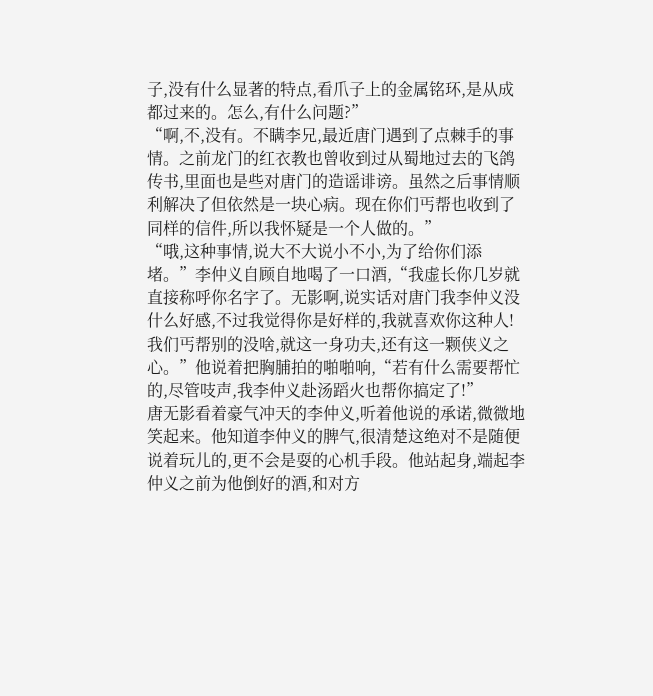子,没有什么显著的特点,看爪子上的金属铭环,是从成都过来的。怎么,有什么问题?”
“啊,不,没有。不瞒李兄,最近唐门遇到了点棘手的事情。之前龙门的红衣教也曾收到过从蜀地过去的飞鸽传书,里面也是些对唐门的造谣诽谤。虽然之后事情顺利解决了但依然是一块心病。现在你们丐帮也收到了同样的信件,所以我怀疑是一个人做的。”
“哦,这种事情,说大不大说小不小,为了给你们添堵。”李仲义自顾自地喝了一口酒,“我虚长你几岁就直接称呼你名字了。无影啊,说实话对唐门我李仲义没什么好感,不过我觉得你是好样的,我就喜欢你这种人!我们丐帮别的没啥,就这一身功夫,还有这一颗侠义之心。”他说着把胸脯拍的啪啪响,“若有什么需要帮忙的,尽管吱声,我李仲义赴汤蹈火也帮你搞定了!”
唐无影看着豪气冲天的李仲义,听着他说的承诺,微微地笑起来。他知道李仲义的脾气,很清楚这绝对不是随便说着玩儿的,更不会是耍的心机手段。他站起身,端起李仲义之前为他倒好的酒,和对方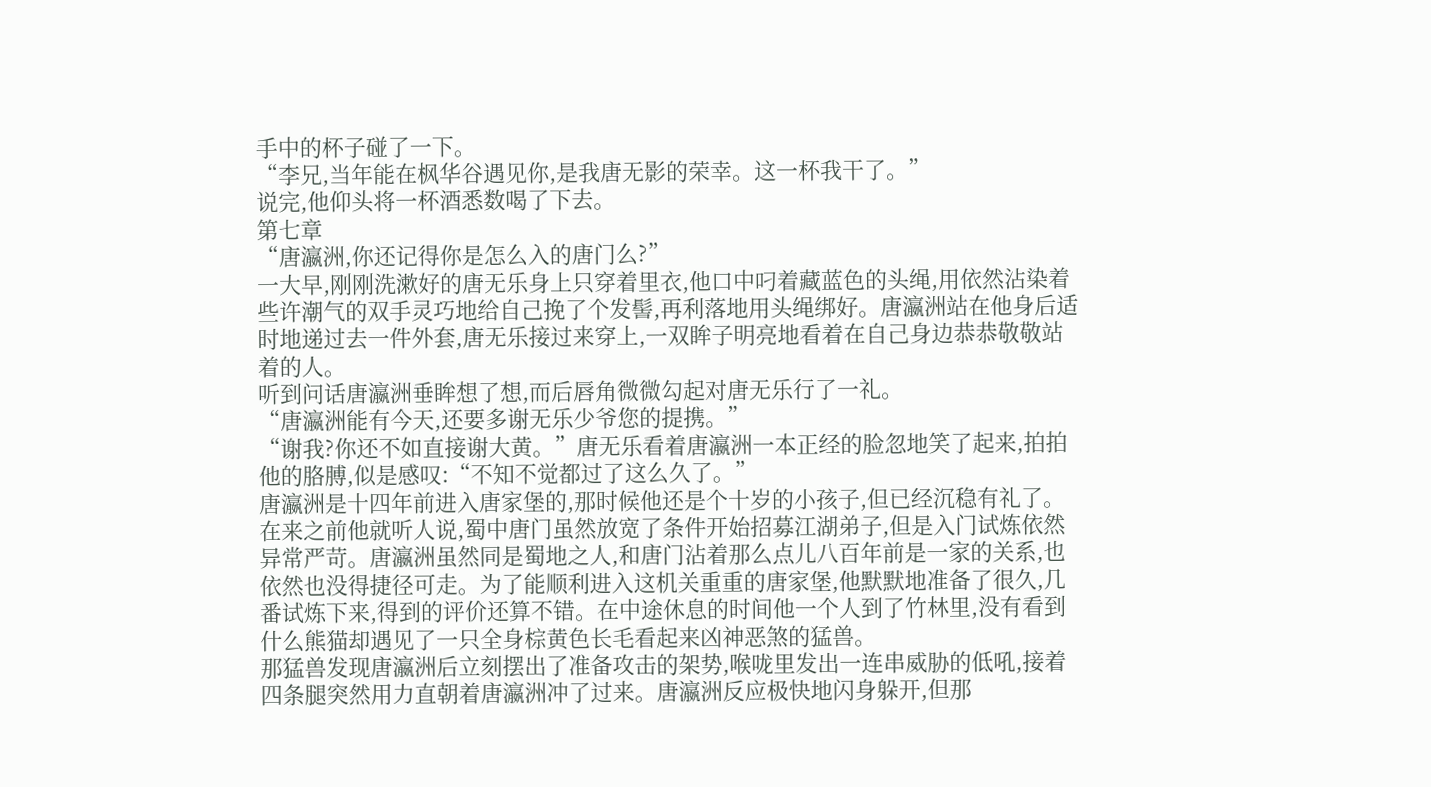手中的杯子碰了一下。
“李兄,当年能在枫华谷遇见你,是我唐无影的荣幸。这一杯我干了。”
说完,他仰头将一杯酒悉数喝了下去。
第七章
“唐瀛洲,你还记得你是怎么入的唐门么?”
一大早,刚刚洗漱好的唐无乐身上只穿着里衣,他口中叼着藏蓝色的头绳,用依然沾染着些许潮气的双手灵巧地给自己挽了个发髻,再利落地用头绳绑好。唐瀛洲站在他身后适时地递过去一件外套,唐无乐接过来穿上,一双眸子明亮地看着在自己身边恭恭敬敬站着的人。
听到问话唐瀛洲垂眸想了想,而后唇角微微勾起对唐无乐行了一礼。
“唐瀛洲能有今天,还要多谢无乐少爷您的提携。”
“谢我?你还不如直接谢大黄。”唐无乐看着唐瀛洲一本正经的脸忽地笑了起来,拍拍他的胳膊,似是感叹:“不知不觉都过了这么久了。”
唐瀛洲是十四年前进入唐家堡的,那时候他还是个十岁的小孩子,但已经沉稳有礼了。在来之前他就听人说,蜀中唐门虽然放宽了条件开始招募江湖弟子,但是入门试炼依然异常严苛。唐瀛洲虽然同是蜀地之人,和唐门沾着那么点儿八百年前是一家的关系,也依然也没得捷径可走。为了能顺利进入这机关重重的唐家堡,他默默地准备了很久,几番试炼下来,得到的评价还算不错。在中途休息的时间他一个人到了竹林里,没有看到什么熊猫却遇见了一只全身棕黄色长毛看起来凶神恶煞的猛兽。
那猛兽发现唐瀛洲后立刻摆出了准备攻击的架势,喉咙里发出一连串威胁的低吼,接着四条腿突然用力直朝着唐瀛洲冲了过来。唐瀛洲反应极快地闪身躲开,但那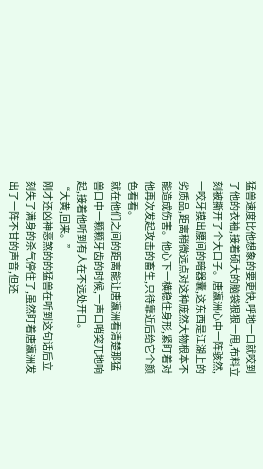猛兽速度比他想象的要更快,呼地一口就咬到了他的衣袖,接着硕大的脑袋狠狠一甩,布料立刻被撕开了个大口子。唐瀛洲心中一阵骇然,一咬牙摸出腰间的暗器囊,这东西是江湖上的劣质品,距离稍微远点对这种庞然大物根本不能造成伤害。他心下一横稳住身形,紧盯着对他再次发起攻击的畜生,只待靠近后给它个颜色看看。
就在他们之间的距离能让唐瀛洲看清楚那猛兽口中一颗颗牙齿的时候,一声口哨突兀地响起,接着他听到有人在不远处开口。
“大黄,回来。”
刚才还凶神恶煞的的猛兽在听到这句话后立刻失了满身的杀气停住了,虽然盯着唐瀛洲发出了一阵不甘的声音,但还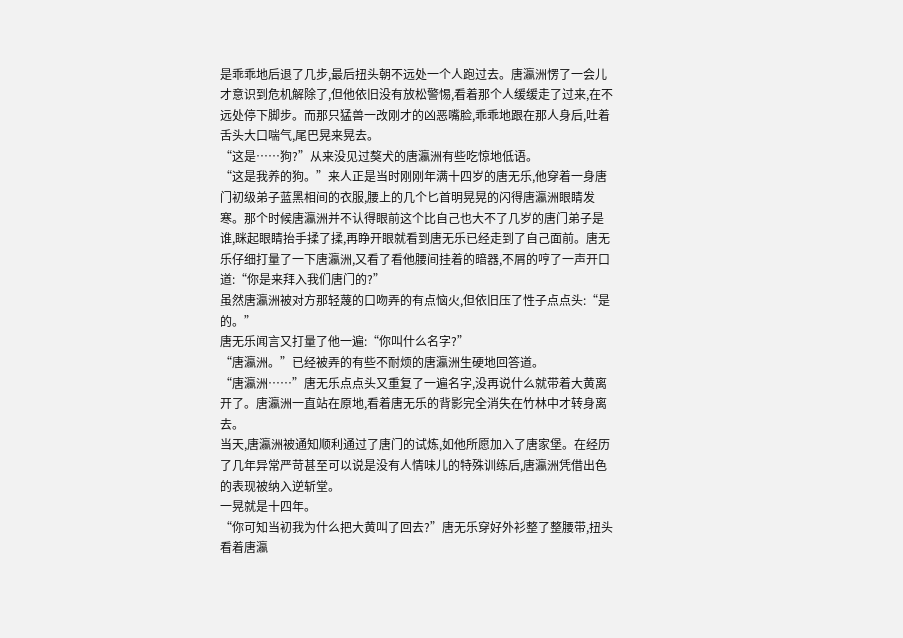是乖乖地后退了几步,最后扭头朝不远处一个人跑过去。唐瀛洲愣了一会儿才意识到危机解除了,但他依旧没有放松警惕,看着那个人缓缓走了过来,在不远处停下脚步。而那只猛兽一改刚才的凶恶嘴脸,乖乖地跟在那人身后,吐着舌头大口喘气,尾巴晃来晃去。
“这是……狗?”从来没见过獒犬的唐瀛洲有些吃惊地低语。
“这是我养的狗。”来人正是当时刚刚年满十四岁的唐无乐,他穿着一身唐门初级弟子蓝黑相间的衣服,腰上的几个匕首明晃晃的闪得唐瀛洲眼睛发寒。那个时候唐瀛洲并不认得眼前这个比自己也大不了几岁的唐门弟子是谁,眯起眼睛抬手揉了揉,再睁开眼就看到唐无乐已经走到了自己面前。唐无乐仔细打量了一下唐瀛洲,又看了看他腰间挂着的暗器,不屑的哼了一声开口道:“你是来拜入我们唐门的?”
虽然唐瀛洲被对方那轻蔑的口吻弄的有点恼火,但依旧压了性子点点头:“是的。”
唐无乐闻言又打量了他一遍:“你叫什么名字?”
“唐瀛洲。”已经被弄的有些不耐烦的唐瀛洲生硬地回答道。
“唐瀛洲……”唐无乐点点头又重复了一遍名字,没再说什么就带着大黄离开了。唐瀛洲一直站在原地,看着唐无乐的背影完全消失在竹林中才转身离去。
当天,唐瀛洲被通知顺利通过了唐门的试炼,如他所愿加入了唐家堡。在经历了几年异常严苛甚至可以说是没有人情味儿的特殊训练后,唐瀛洲凭借出色的表现被纳入逆斩堂。
一晃就是十四年。
“你可知当初我为什么把大黄叫了回去?”唐无乐穿好外衫整了整腰带,扭头看着唐瀛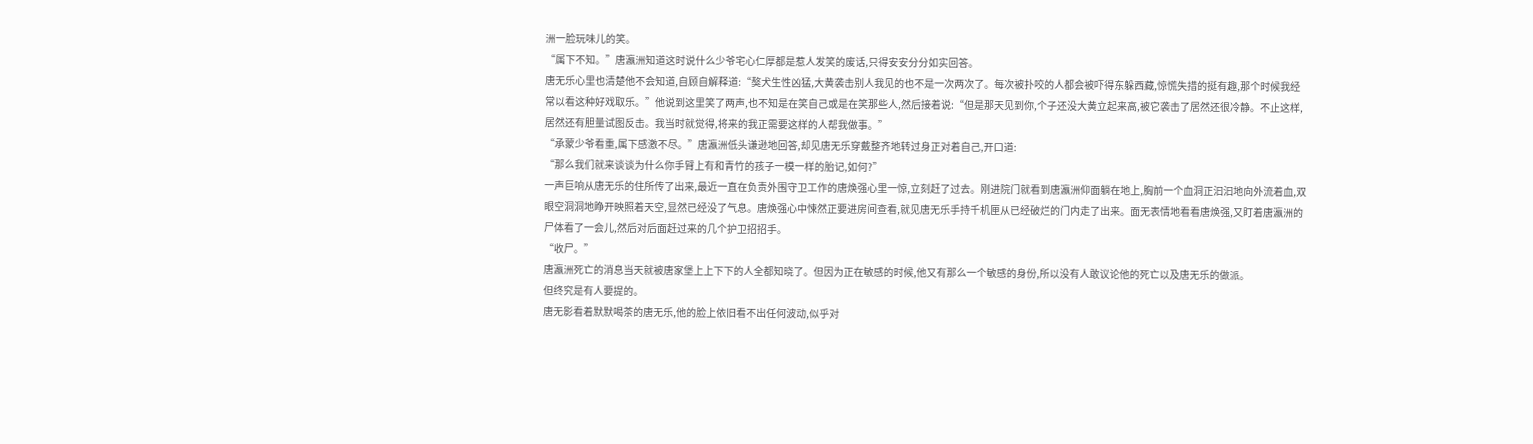洲一脸玩味儿的笑。
“属下不知。”唐瀛洲知道这时说什么少爷宅心仁厚都是惹人发笑的废话,只得安安分分如实回答。
唐无乐心里也清楚他不会知道,自顾自解释道:“獒犬生性凶猛,大黄袭击别人我见的也不是一次两次了。每次被扑咬的人都会被吓得东躲西藏,惊慌失措的挺有趣,那个时候我经常以看这种好戏取乐。”他说到这里笑了两声,也不知是在笑自己或是在笑那些人,然后接着说:“但是那天见到你,个子还没大黄立起来高,被它袭击了居然还很冷静。不止这样,居然还有胆量试图反击。我当时就觉得,将来的我正需要这样的人帮我做事。”
“承蒙少爷看重,属下感激不尽。”唐瀛洲低头谦逊地回答,却见唐无乐穿戴整齐地转过身正对着自己,开口道:
“那么我们就来谈谈为什么你手臂上有和青竹的孩子一模一样的胎记,如何?”
一声巨响从唐无乐的住所传了出来,最近一直在负责外围守卫工作的唐焕强心里一惊,立刻赶了过去。刚进院门就看到唐瀛洲仰面躺在地上,胸前一个血洞正汩汩地向外流着血,双眼空洞洞地睁开映照着天空,显然已经没了气息。唐焕强心中悚然正要进房间查看,就见唐无乐手持千机匣从已经破烂的门内走了出来。面无表情地看看唐焕强,又盯着唐瀛洲的尸体看了一会儿,然后对后面赶过来的几个护卫招招手。
“收尸。”
唐瀛洲死亡的消息当天就被唐家堡上上下下的人全都知晓了。但因为正在敏感的时候,他又有那么一个敏感的身份,所以没有人敢议论他的死亡以及唐无乐的做派。
但终究是有人要提的。
唐无影看着默默喝茶的唐无乐,他的脸上依旧看不出任何波动,似乎对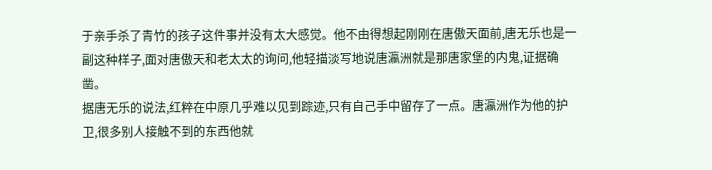于亲手杀了青竹的孩子这件事并没有太大感觉。他不由得想起刚刚在唐傲天面前,唐无乐也是一副这种样子,面对唐傲天和老太太的询问,他轻描淡写地说唐瀛洲就是那唐家堡的内鬼,证据确凿。
据唐无乐的说法,红粹在中原几乎难以见到踪迹,只有自己手中留存了一点。唐瀛洲作为他的护卫,很多别人接触不到的东西他就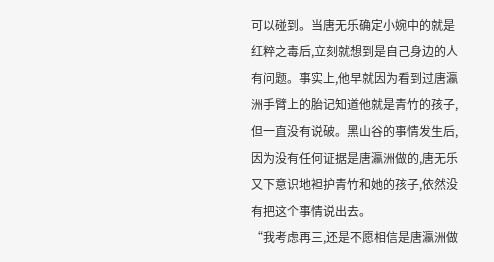可以碰到。当唐无乐确定小婉中的就是红粹之毒后,立刻就想到是自己身边的人有问题。事实上,他早就因为看到过唐瀛洲手臂上的胎记知道他就是青竹的孩子,但一直没有说破。黑山谷的事情发生后,因为没有任何证据是唐瀛洲做的,唐无乐又下意识地袒护青竹和她的孩子,依然没有把这个事情说出去。
“我考虑再三,还是不愿相信是唐瀛洲做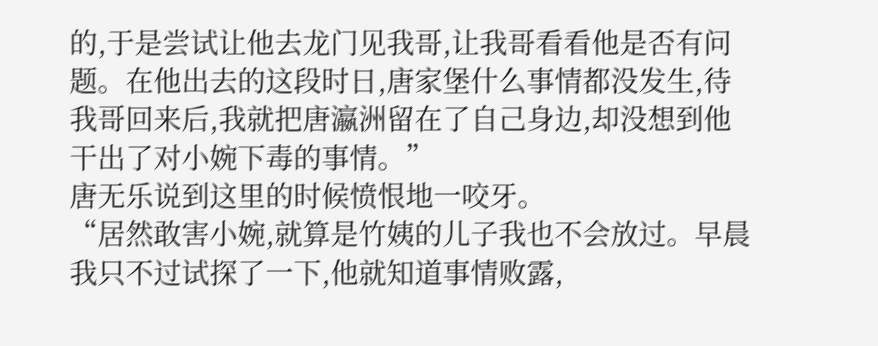的,于是尝试让他去龙门见我哥,让我哥看看他是否有问题。在他出去的这段时日,唐家堡什么事情都没发生,待我哥回来后,我就把唐瀛洲留在了自己身边,却没想到他干出了对小婉下毒的事情。”
唐无乐说到这里的时候愤恨地一咬牙。
“居然敢害小婉,就算是竹姨的儿子我也不会放过。早晨我只不过试探了一下,他就知道事情败露,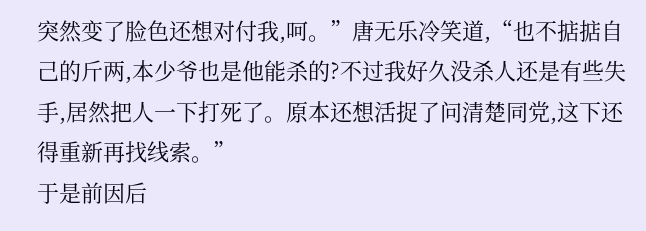突然变了脸色还想对付我,呵。”唐无乐冷笑道,“也不掂掂自己的斤两,本少爷也是他能杀的?不过我好久没杀人还是有些失手,居然把人一下打死了。原本还想活捉了问清楚同党,这下还得重新再找线索。”
于是前因后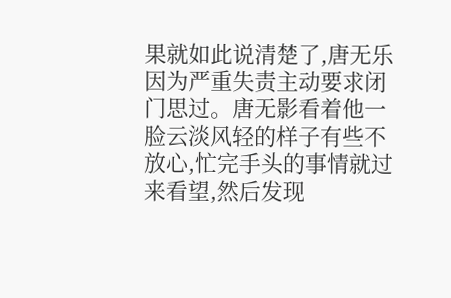果就如此说清楚了,唐无乐因为严重失责主动要求闭门思过。唐无影看着他一脸云淡风轻的样子有些不放心,忙完手头的事情就过来看望,然后发现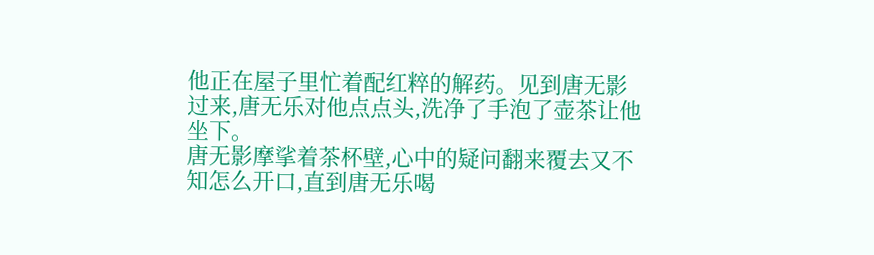他正在屋子里忙着配红粹的解药。见到唐无影过来,唐无乐对他点点头,洗净了手泡了壶茶让他坐下。
唐无影摩挲着茶杯壁,心中的疑问翻来覆去又不知怎么开口,直到唐无乐喝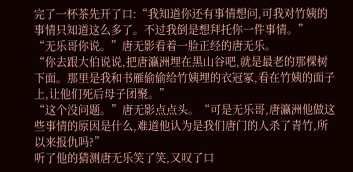完了一杯茶先开了口:“我知道你还有事情想问,可我对竹姨的事情只知道这么多了。不过我倒是想拜托你一件事情。”
“无乐哥你说。”唐无影看着一脸正经的唐无乐。
“你去跟大伯说说,把唐瀛洲埋在黑山谷吧,就是最老的那棵树下面。那里是我和书雁偷偷给竹姨埋的衣冠冢,看在竹姨的面子上,让他们死后母子团聚。”
“这个没问题。”唐无影点点头。“可是无乐哥,唐瀛洲他做这些事情的原因是什么,难道他认为是我们唐门的人杀了青竹,所以来报仇吗?”
听了他的猜测唐无乐笑了笑,又叹了口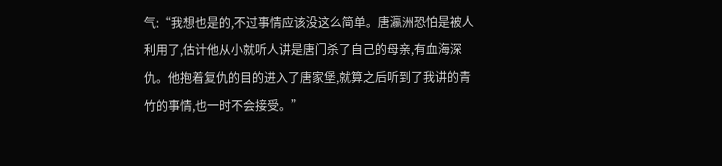气:“我想也是的,不过事情应该没这么简单。唐瀛洲恐怕是被人利用了,估计他从小就听人讲是唐门杀了自己的母亲,有血海深仇。他抱着复仇的目的进入了唐家堡,就算之后听到了我讲的青竹的事情,也一时不会接受。”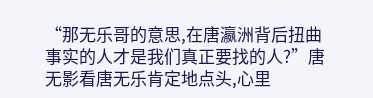“那无乐哥的意思,在唐瀛洲背后扭曲事实的人才是我们真正要找的人?”唐无影看唐无乐肯定地点头,心里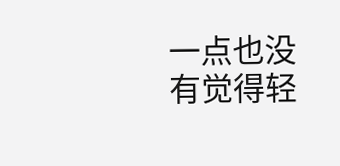一点也没有觉得轻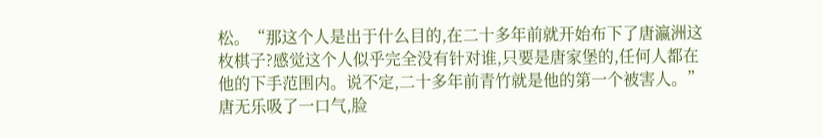松。“那这个人是出于什么目的,在二十多年前就开始布下了唐瀛洲这枚棋子?感觉这个人似乎完全没有针对谁,只要是唐家堡的,任何人都在他的下手范围内。说不定,二十多年前青竹就是他的第一个被害人。”
唐无乐吸了一口气,脸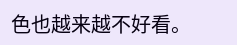色也越来越不好看。